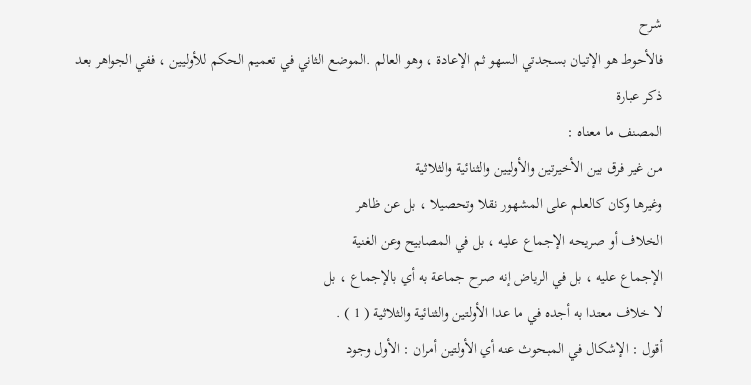شرح
فالأحوط هو الإتيان بسجدتي السهو ثم الإعادة ، وهو العالم .الموضع الثاني في تعميم الحكم للأوليين ، ففي الجواهر بعد ذكر عبارة
المصنف ما معناه :
من غير فرق بين الأخيرتين والأوليين والثنائية والثلاثية
وغيرها وكان كالعلم على المشهور نقلا وتحصيلا ، بل عن ظاهر
الخلاف أو صريحه الإجماع عليه ، بل في المصابيح وعن الغنية
الإجماع عليه ، بل في الرياض إنه صرح جماعة به أي بالإجماع ، بل
لا خلاف معتدا به أجده في ما عدا الأولتين والثنائية والثلاثية ( 1 ) .
أقول : الإشكال في المبحوث عنه أي الأولتين أمران : الأول وجود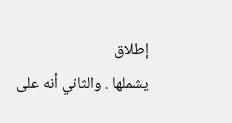إطلاق
يشملها . والثاني أنه على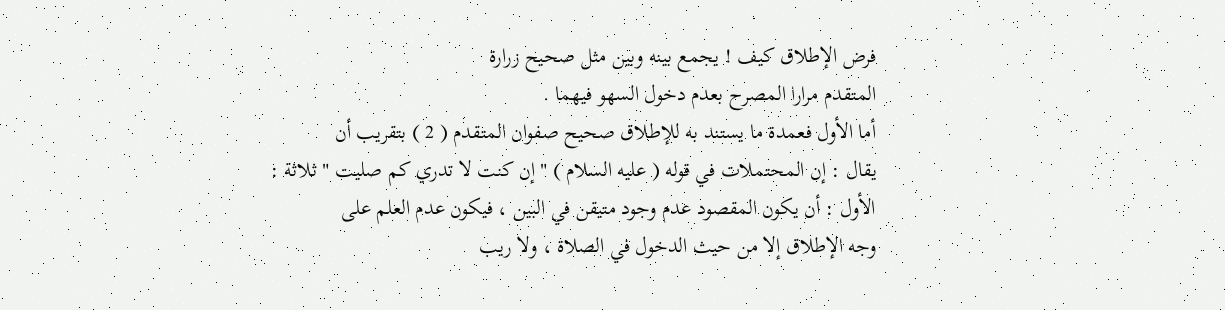فرض الإطلاق كيف ! يجمع بينه وبين مثل صحيح زرارة
المتقدم مرارا المصرح بعدم دخول السهو فيهما .
أما الأول فعمدة ما يستند به للإطلاق صحيح صفوان المتقدم ( 2 ) بتقريب أن
يقال : إن المحتملات في قوله ( عليه السلام ) " إن كنت لا تدري كم صليت " ثلاثة :
الأول : أن يكون المقصود عدم وجود متيقن في البين ، فيكون عدم العلم على
وجه الإطلاق إلا من حيث الدخول في الصلاة ، ولا ريب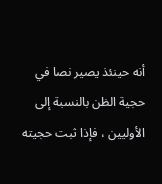أنه حينئذ يصير نصا في
حجية الظن بالنسبة إلى الأوليين ، فإذا ثبت حجيته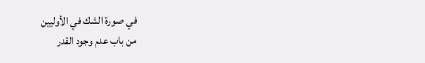في صورة الشك في الأوليين
من باب عدم وجود القدر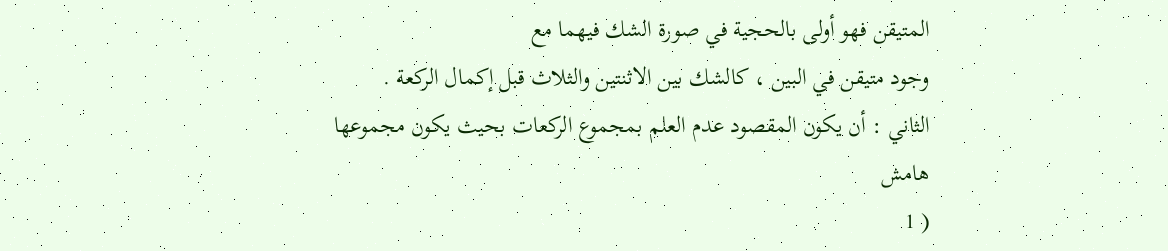المتيقن فهو أولى بالحجية في صورة الشك فيهما مع
وجود متيقن في البين ، كالشك بين الاثنتين والثلاث قبل إكمال الركعة .
الثاني : أن يكون المقصود عدم العلم بمجموع الركعات بحيث يكون مجموعها
هامش
( 1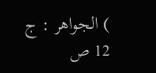) الجواهر : ج 12 ص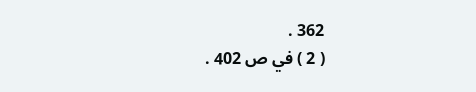362 .
( 2 ) في ص 402 .